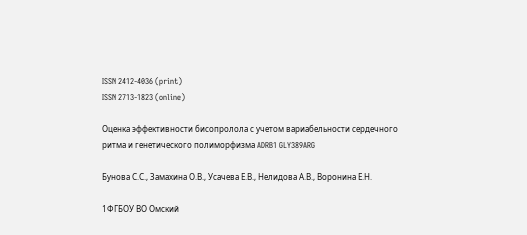ISSN 2412-4036 (print)
ISSN 2713-1823 (online)

Оценка эффективности бисопролола с учетом вариабельности сердечного ритма и генетического полиморфизма ADRB1 GLY389ARG

Бунова С.С., Замахина О.В., Усачева Е.В., Нелидова А.В., Воронина Е.Н.

1ФГБОУ ВО Омский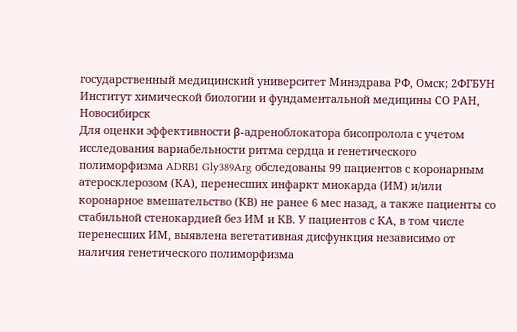государственный медицинский университет Минздрава РФ, Омск; 2ФГБУН Институт химической биологии и фундаментальной медицины СО РАН, Новосибирск
Для оценки эффективности β-адреноблокатора бисопролола с учетом исследования вариабельности ритма сердца и генетического полиморфизма ADRB1 Gly389Arg обследованы 99 пациентов с коронарным атеросклерозом (КА), перенесших инфаркт миокарда (ИМ) и/или коронарное вмешательство (КВ) не ранее 6 мес назад, а также пациенты со стабильной стенокардией без ИМ и КВ. У пациентов с КА, в том числе перенесших ИМ, выявлена вегетативная дисфункция независимо от наличия генетического полиморфизма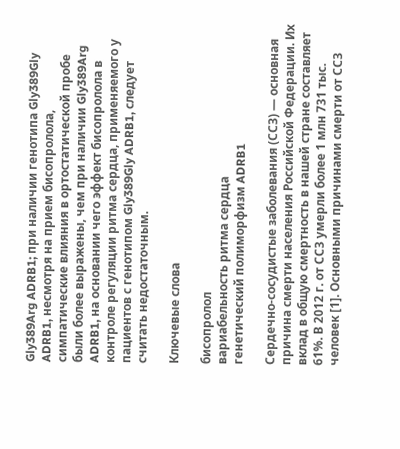Gly389Arg ADRB1; при наличии генотипа Gly389Gly ADRB1, несмотря на прием бисопролола, симпатические влияния в ортостатической пробе были более выражены, чем при наличии Gly389Arg ADRB1, на основании чего эффект бисопролола в контроле регуляции ритма сердца, применяемого у пациентов с генотипом Gly389Gly ADRB1, следует считать недостаточным.

Ключевые слова

бисопролол
вариабельность ритма сердца
генетический полиморфизм ADRB1

Сердечно-сосудистые заболевания (ССЗ) — основная причина смерти населения Российской Федерации. Их вклад в общую смертность в нашей стране составляет 61%. В 2012 г. от ССЗ умерли более 1 млн 731 тыс. человек [1]. Основными причинами смерти от ССЗ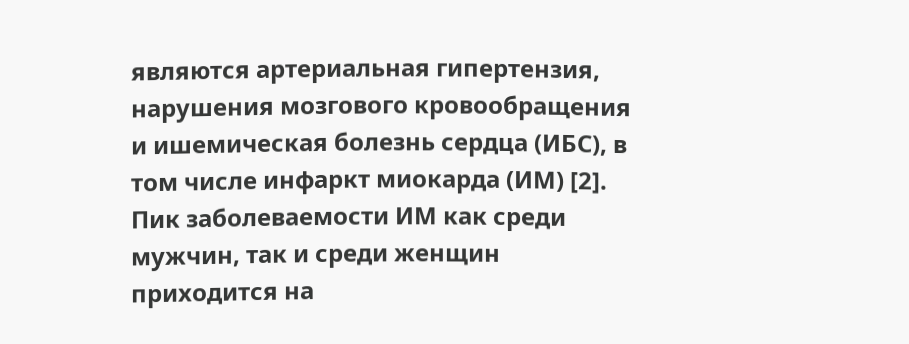являются артериальная гипертензия, нарушения мозгового кровообращения и ишемическая болезнь сердца (ИБС), в том числе инфаркт миокарда (ИМ) [2]. Пик заболеваемости ИМ как среди мужчин, так и среди женщин приходится на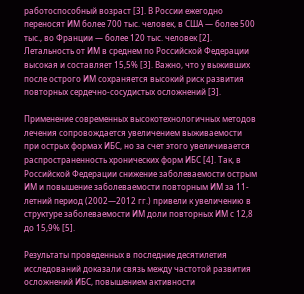работоспособный возраст [3]. В России ежегодно переносят ИМ более 700 тыс. человек, в США — более 500 тыс., во Франции — более 120 тыс. человек [2]. Летальность от ИМ в среднем по Российской Федерации высокая и составляет 15,5% [3]. Важно, что у выживших после острого ИМ сохраняется высокий риск развития повторных сердечно-сосудистых осложнений [3].

Применение современных высокотехнологичных методов лечения сопровождается увеличением выживаемости при острых формах ИБС, но за счет этого увеличивается распространенность хронических форм ИБС [4]. Так, в Российской Федерации снижение заболеваемости острым ИМ и повышение заболеваемости повторным ИМ за 11-летний период (2002—2012 гг.) привели к увеличению в структуре заболеваемости ИМ доли повторных ИМ с 12,8 до 15,9% [5].

Результаты проведенных в последние десятилетия исследований доказали связь между частотой развития осложнений ИБС, повышением активности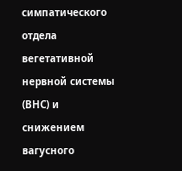симпатического отдела вегетативной нервной системы (ВНС) и снижением вагусного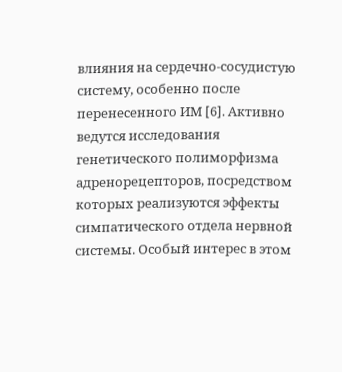влияния на сердечно-сосудистую систему, особенно после перенесенного ИМ [6]. Активно ведутся исследования генетического полиморфизма адренорецепторов, посредством которых реализуются эффекты симпатического отдела нервной системы. Особый интерес в этом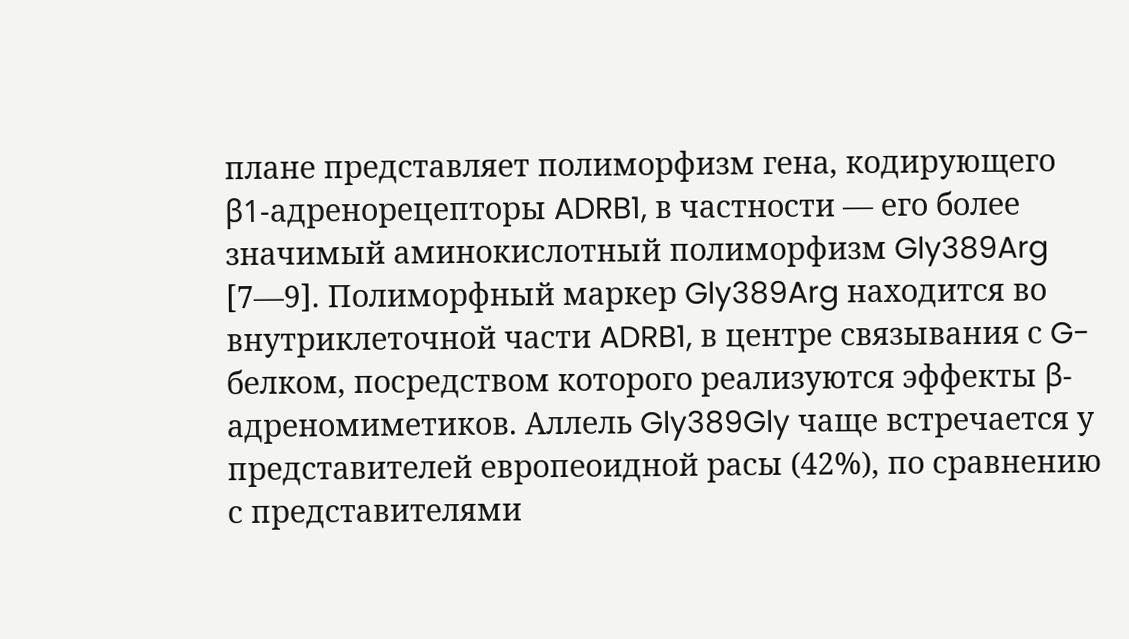плане представляет полиморфизм гена, кодирующего β1-адренорецепторы ADRB1, в частности — его более значимый аминокислотный полиморфизм Gly389Arg [7—9]. Полиморфный маркер Gly389Arg находится во внутриклеточной части ADRB1, в центре связывания с G-белком, посредством которого реализуются эффекты β-адреномиметиков. Аллель Gly389Gly чаще встречается у представителей европеоидной расы (42%), по сравнению с представителями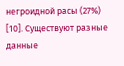негроидной расы (27%) [10]. Существуют разные данные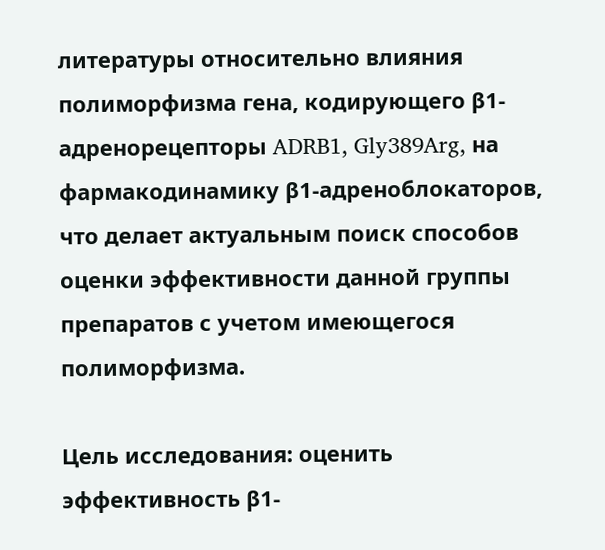литературы относительно влияния полиморфизма гена, кодирующего β1-адренорецепторы ADRB1, Gly389Arg, на фармакодинамику β1-адреноблокаторов, что делает актуальным поиск способов оценки эффективности данной группы препаратов с учетом имеющегося полиморфизма.

Цель исследования: оценить эффективность β1-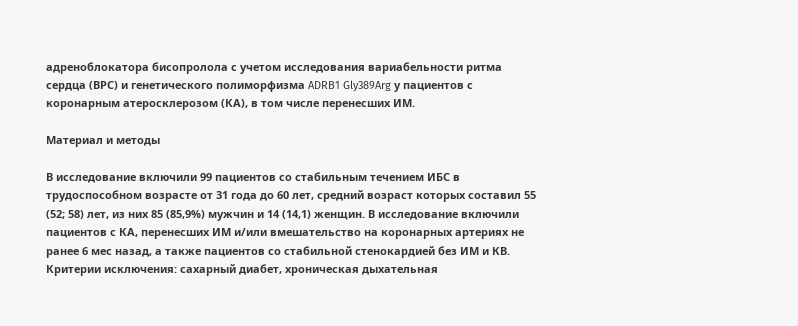адреноблокатора бисопролола с учетом исследования вариабельности ритма сердца (ВРС) и генетического полиморфизма ADRB1 Gly389Arg у пациентов с коронарным атеросклерозом (КА), в том числе перенесших ИМ.

Материал и методы

В исследование включили 99 пациентов со стабильным течением ИБС в трудоспособном возрасте от 31 года до 60 лет, средний возраст которых составил 55 (52; 58) лет, из них 85 (85,9%) мужчин и 14 (14,1) женщин. В исследование включили пациентов с КА, перенесших ИМ и/или вмешательство на коронарных артериях не ранее 6 мес назад, а также пациентов со стабильной стенокардией без ИМ и КВ. Критерии исключения: сахарный диабет, хроническая дыхательная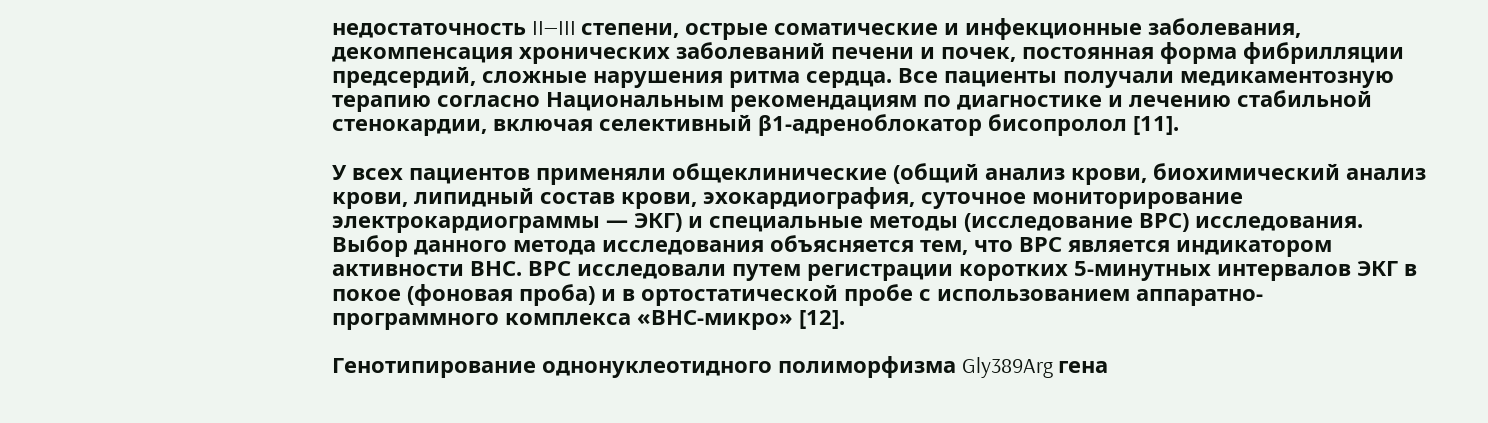недостаточность II—III степени, острые соматические и инфекционные заболевания, декомпенсация хронических заболеваний печени и почек, постоянная форма фибрилляции предсердий, сложные нарушения ритма сердца. Все пациенты получали медикаментозную терапию согласно Национальным рекомендациям по диагностике и лечению стабильной стенокардии, включая селективный β1-адреноблокатор бисопролол [11].

У всех пациентов применяли общеклинические (общий анализ крови, биохимический анализ крови, липидный состав крови, эхокардиография, суточное мониторирование электрокардиограммы — ЭКГ) и специальные методы (исследование ВРС) исследования. Выбор данного метода исследования объясняется тем, что ВРС является индикатором активности ВНС. ВРС исследовали путем регистрации коротких 5-минутных интервалов ЭКГ в покое (фоновая проба) и в ортостатической пробе с использованием аппаратно-программного комплекса «ВНС-микро» [12].

Генотипирование однонуклеотидного полиморфизма Gly389Arg гена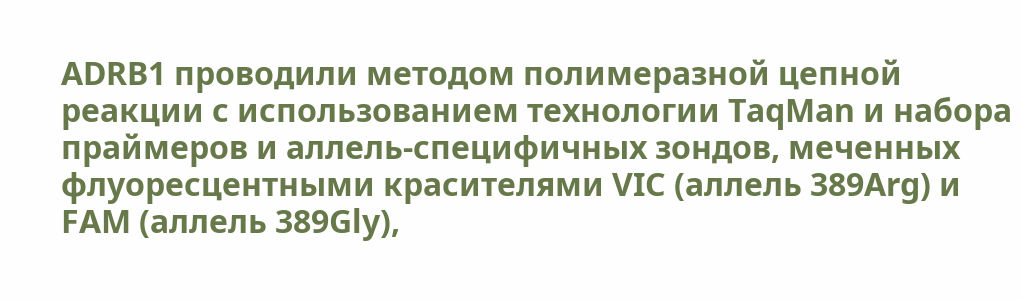ADRB1 проводили методом полимеразной цепной реакции с использованием технологии TaqMan и набора праймеров и аллель-специфичных зондов, меченных флуоресцентными красителями VIC (аллель 389Arg) и FAM (аллель 389Gly),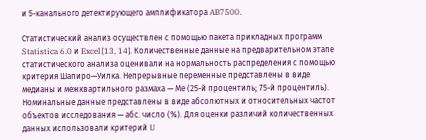и 5-канального детектирующего амплификатора AB7500.

Статистический анализ осуществлен с помощью пакета прикладных программ Statistica 6.0 и Excel [13, 14]. Количественные данные на предварительном этапе статистического анализа оценивали на нормальность распределения с помощью критерия Шапиро—Уилка. Непрерывные переменные представлены в виде медианы и межквартильного размаха — Ме (25-й процентиль; 75-й процентиль). Номинальные данные представлены в виде абсолютных и относительных частот объектов исследования — абс. число (%). Для оценки различий количественных данных использовали критерий U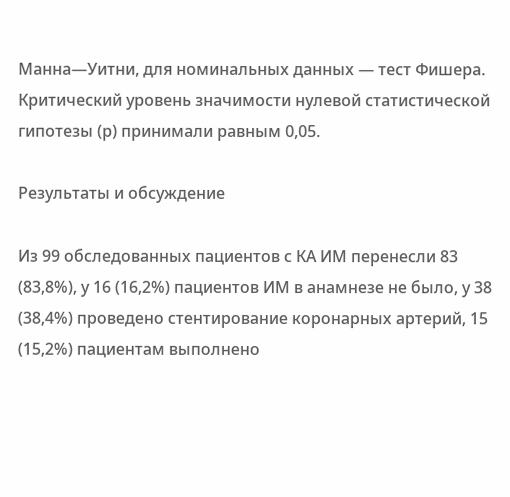Манна—Уитни, для номинальных данных — тест Фишера. Критический уровень значимости нулевой статистической гипотезы (р) принимали равным 0,05.

Результаты и обсуждение

Из 99 обследованных пациентов с КА ИМ перенесли 83 (83,8%), у 16 (16,2%) пациентов ИМ в анамнезе не было, у 38 (38,4%) проведено стентирование коронарных артерий, 15 (15,2%) пациентам выполнено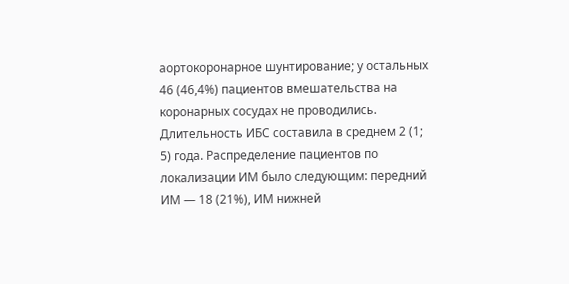аортокоронарное шунтирование; у остальных 46 (46,4%) пациентов вмешательства на коронарных сосудах не проводились. Длительность ИБС составила в среднем 2 (1; 5) года. Распределение пациентов по локализации ИМ было следующим: передний ИМ — 18 (21%), ИМ нижней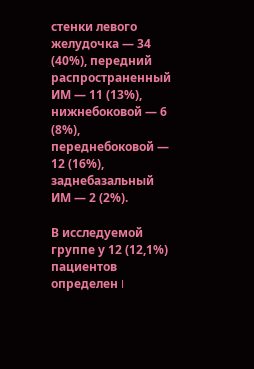стенки левого желудочка — 34 (40%), передний распространенный ИМ — 11 (13%), нижнебоковой — 6 (8%), переднебоковой — 12 (16%), заднебазальный ИМ — 2 (2%).

В исследуемой группе у 12 (12,1%) пациентов определен I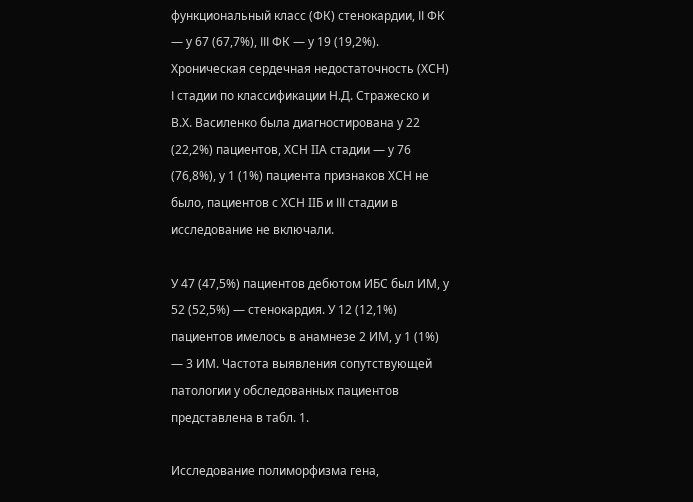функциональный класс (ФК) стенокардии, II ФК — у 67 (67,7%), III ФК — у 19 (19,2%). Хроническая сердечная недостаточность (ХСН) I стадии по классификации Н.Д. Стражеско и В.Х. Василенко была диагностирована у 22 (22,2%) пациентов, ХСН IIА стадии — у 76 (76,8%), у 1 (1%) пациента признаков ХСН не было, пациентов с ХСН IIБ и III стадии в исследование не включали.

У 47 (47,5%) пациентов дебютом ИБС был ИМ, у 52 (52,5%) — стенокардия. У 12 (12,1%) пациентов имелось в анамнезе 2 ИМ, у 1 (1%) — 3 ИМ. Частота выявления сопутствующей патологии у обследованных пациентов представлена в табл. 1.

Исследование полиморфизма гена,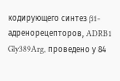кодирующего синтез β1-адренорецепторов, ADRB1 Gly389Arg, проведено у 84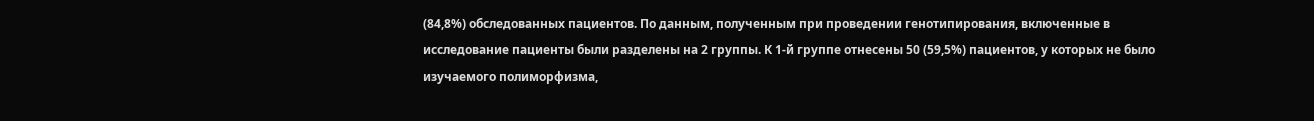(84,8%) обследованных пациентов. По данным, полученным при проведении генотипирования, включенные в исследование пациенты были разделены на 2 группы. К 1-й группе отнесены 50 (59,5%) пациентов, у которых не было изучаемого полиморфизма,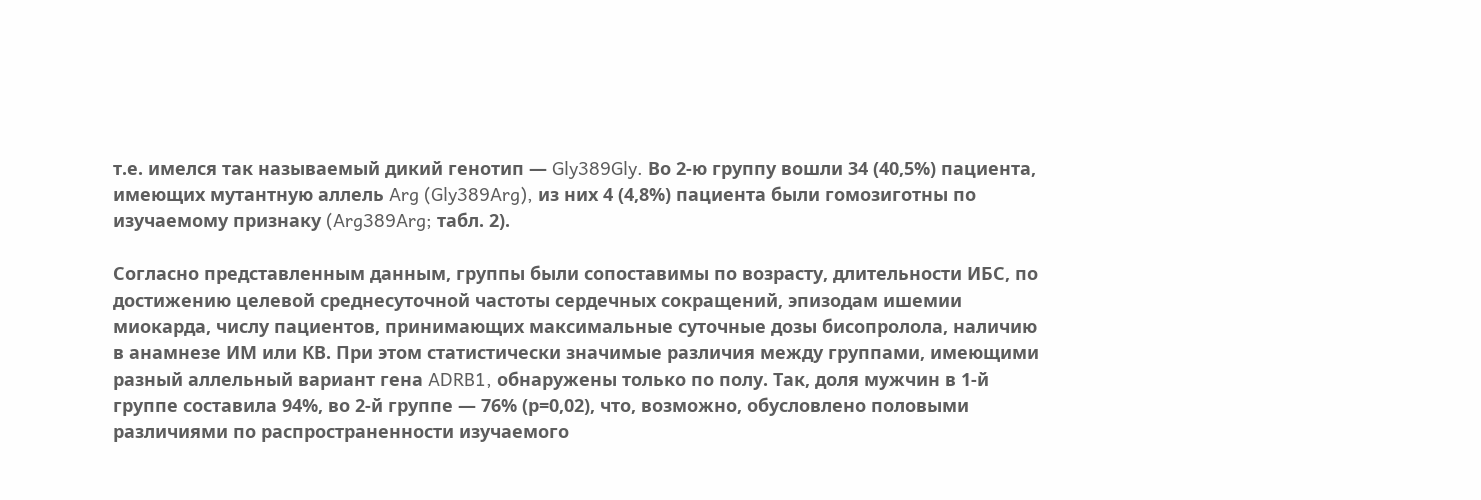т.е. имелся так называемый дикий генотип — Gly389Gly. Во 2-ю группу вошли 34 (40,5%) пациента, имеющих мутантную аллель Arg (Gly389Arg), из них 4 (4,8%) пациента были гомозиготны по изучаемому признаку (Arg389Arg; табл. 2).

Согласно представленным данным, группы были сопоставимы по возрасту, длительности ИБС, по достижению целевой среднесуточной частоты сердечных сокращений, эпизодам ишемии миокарда, числу пациентов, принимающих максимальные суточные дозы бисопролола, наличию в анамнезе ИМ или КВ. При этом статистически значимые различия между группами, имеющими разный аллельный вариант гена ADRB1, обнаружены только по полу. Так, доля мужчин в 1-й группе составила 94%, во 2-й группе — 76% (р=0,02), что, возможно, обусловлено половыми различиями по распространенности изучаемого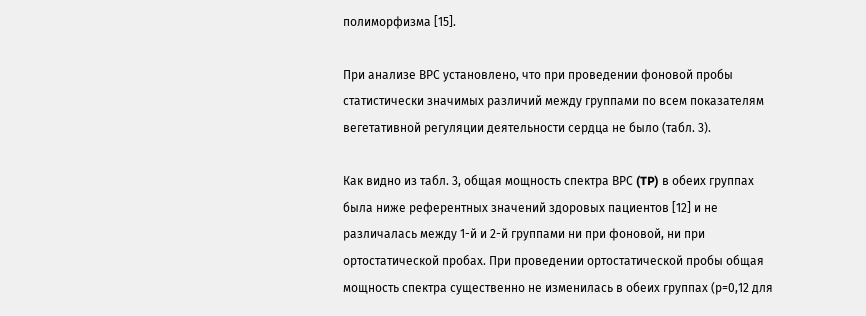полиморфизма [15].

При анализе ВРС установлено, что при проведении фоновой пробы статистически значимых различий между группами по всем показателям вегетативной регуляции деятельности сердца не было (табл. 3).

Как видно из табл. 3, общая мощность спектра ВРС (TP) в обеих группах была ниже референтных значений здоровых пациентов [12] и не различалась между 1-й и 2-й группами ни при фоновой, ни при ортостатической пробах. При проведении ортостатической пробы общая мощность спектра существенно не изменилась в обеих группах (р=0,12 для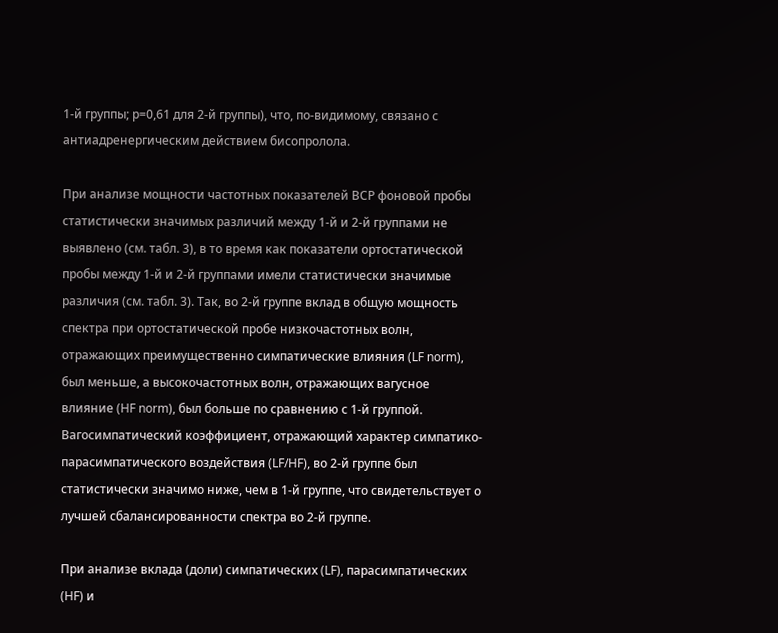1-й группы; р=0,61 для 2-й группы), что, по-видимому, связано с антиадренергическим действием бисопролола.

При анализе мощности частотных показателей ВСР фоновой пробы статистически значимых различий между 1-й и 2-й группами не выявлено (см. табл. 3), в то время как показатели ортостатической пробы между 1-й и 2-й группами имели статистически значимые различия (см. табл. 3). Так, во 2-й группе вклад в общую мощность спектра при ортостатической пробе низкочастотных волн, отражающих преимущественно симпатические влияния (LF norm), был меньше, а высокочастотных волн, отражающих вагусное влияние (HF norm), был больше по сравнению с 1-й группой. Вагосимпатический коэффициент, отражающий характер симпатико-парасимпатического воздействия (LF/HF), во 2-й группе был статистически значимо ниже, чем в 1-й группе, что свидетельствует о лучшей сбалансированности спектра во 2-й группе.

При анализе вклада (доли) симпатических (LF), парасимпатических (HF) и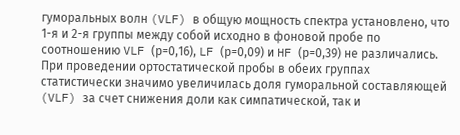гуморальных волн (VLF) в общую мощность спектра установлено, что 1-я и 2-я группы между собой исходно в фоновой пробе по соотношению VLF (р=0,16), LF (р=0,09) и HF (р=0,39) не различались. При проведении ортостатической пробы в обеих группах статистически значимо увеличилась доля гуморальной составляющей (VLF) за счет снижения доли как симпатической, так и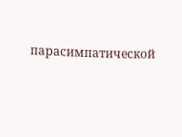парасимпатической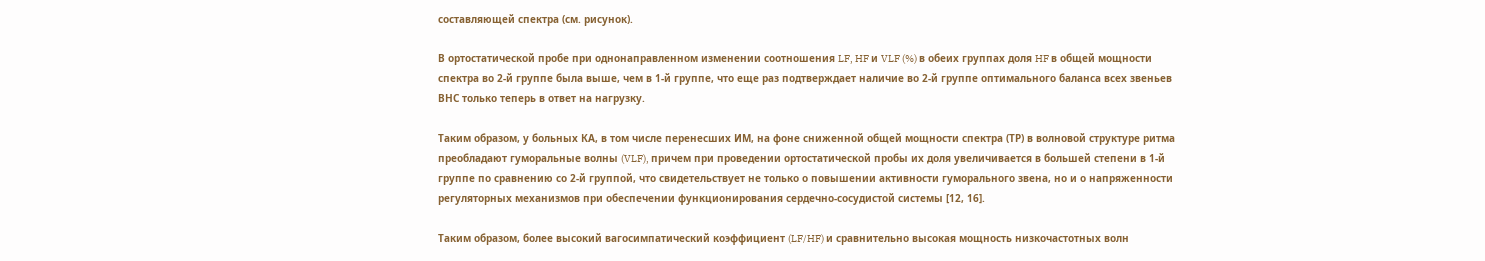составляющей спектра (см. рисунок).

В ортостатической пробе при однонаправленном изменении соотношения LF, HF и VLF (%) в обеих группах доля HF в общей мощности спектра во 2-й группе была выше, чем в 1-й группе, что еще раз подтверждает наличие во 2-й группе оптимального баланса всех звеньев ВНС только теперь в ответ на нагрузку.

Таким образом, у больных КА, в том числе перенесших ИМ, на фоне сниженной общей мощности спектра (ТР) в волновой структуре ритма преобладают гуморальные волны (VLF), причем при проведении ортостатической пробы их доля увеличивается в большей степени в 1-й группе по сравнению со 2-й группой, что свидетельствует не только о повышении активности гуморального звена, но и о напряженности регуляторных механизмов при обеспечении функционирования сердечно-сосудистой системы [12, 16].

Таким образом, более высокий вагосимпатический коэффициент (LF/HF) и сравнительно высокая мощность низкочастотных волн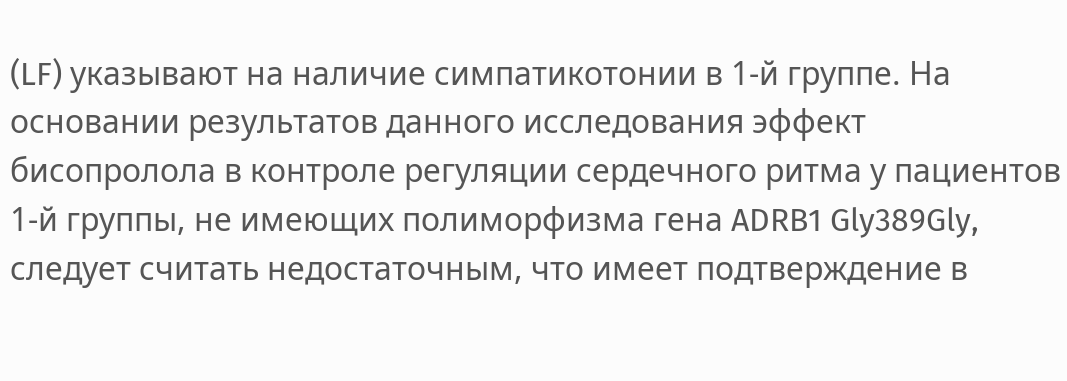(LF) указывают на наличие симпатикотонии в 1-й группе. На основании результатов данного исследования эффект бисопролола в контроле регуляции сердечного ритма у пациентов 1-й группы, не имеющих полиморфизма гена ADRB1 Gly389Gly, следует считать недостаточным, что имеет подтверждение в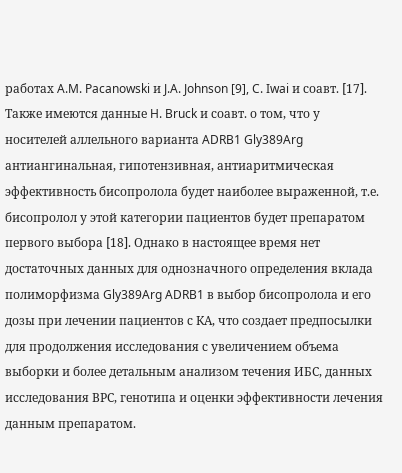работах A.M. Pacanowski и J.A. Johnson [9], C. Iwai и соавт. [17]. Также имеются данные H. Bruck и соавт. о том, что у носителей аллельного варианта ADRB1 Gly389Arg антиангинальная, гипотензивная, антиаритмическая эффективность бисопролола будет наиболее выраженной, т.е. бисопролол у этой категории пациентов будет препаратом первого выбора [18]. Однако в настоящее время нет достаточных данных для однозначного определения вклада полиморфизма Gly389Arg ADRB1 в выбор бисопролола и его дозы при лечении пациентов с КА, что создает предпосылки для продолжения исследования с увеличением объема выборки и более детальным анализом течения ИБС, данных исследования ВРС, генотипа и оценки эффективности лечения данным препаратом.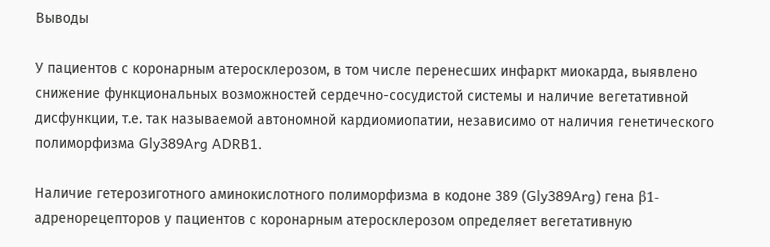Выводы

У пациентов с коронарным атеросклерозом, в том числе перенесших инфаркт миокарда, выявлено снижение функциональных возможностей сердечно-сосудистой системы и наличие вегетативной дисфункции, т.е. так называемой автономной кардиомиопатии, независимо от наличия генетического полиморфизма Gly389Arg ADRB1.

Наличие гетерозиготного аминокислотного полиморфизма в кодоне 389 (Gly389Arg) гена β1-адренорецепторов у пациентов с коронарным атеросклерозом определяет вегетативную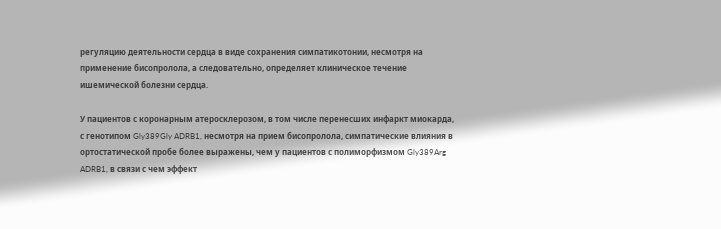регуляцию деятельности сердца в виде сохранения симпатикотонии, несмотря на применение бисопролола, а следовательно, определяет клиническое течение ишемической болезни сердца.

У пациентов с коронарным атеросклерозом, в том числе перенесших инфаркт миокарда, с генотипом Gly389Gly ADRB1, несмотря на прием бисопролола, симпатические влияния в ортостатической пробе более выражены, чем у пациентов с полиморфизмом Gly389Arg ADRB1, в связи с чем эффект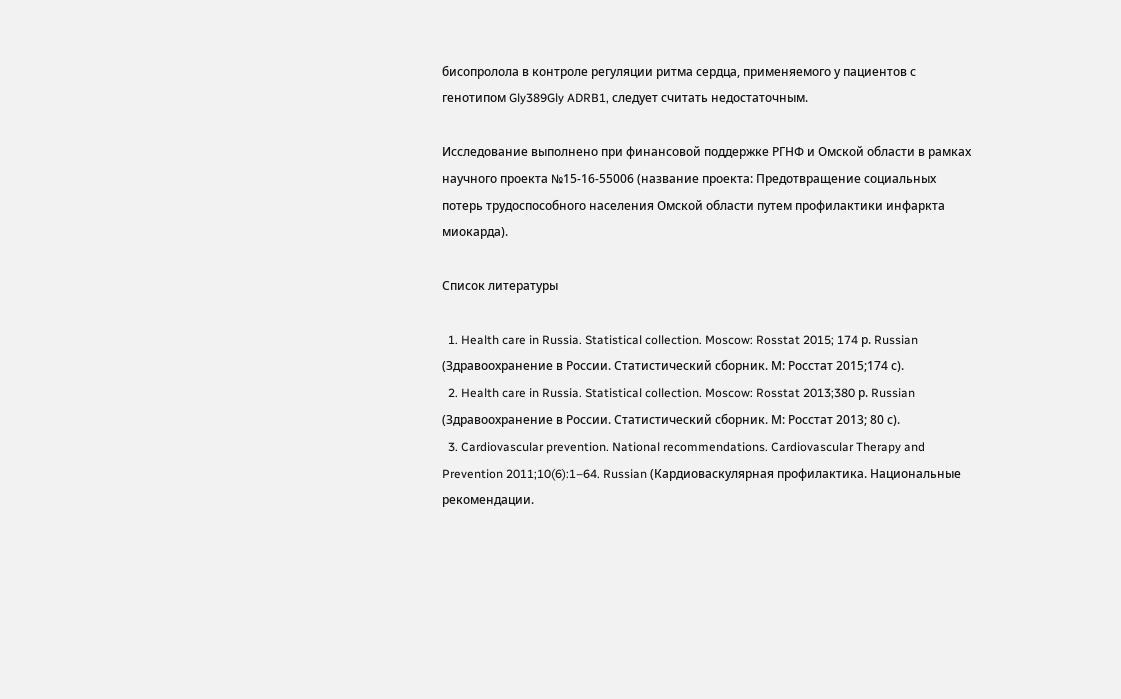бисопролола в контроле регуляции ритма сердца, применяемого у пациентов с генотипом Gly389Gly ADRB1, следует считать недостаточным.

Исследование выполнено при финансовой поддержке РГНФ и Омской области в рамках научного проекта №15-16-55006 (название проекта: Предотвращение социальных потерь трудоспособного населения Омской области путем профилактики инфаркта миокарда).

Список литературы

  1. Health care in Russia. Statistical collection. Moscow: Rosstat 2015; 174 р. Russian (Здравоохранение в России. Статистический сборник. М: Росстат 2015;174 с).
  2. Health care in Russia. Statistical collection. Moscow: Rosstat 2013;380 р. Russian (Здравоохранение в России. Статистический сборник. М: Росстат 2013; 80 с).
  3. Cardiovascular prevention. National recommendations. Cardiovascular Therapy and Prevention 2011;10(6):1–64. Russian (Кардиоваскулярная профилактика. Национальные рекомендации.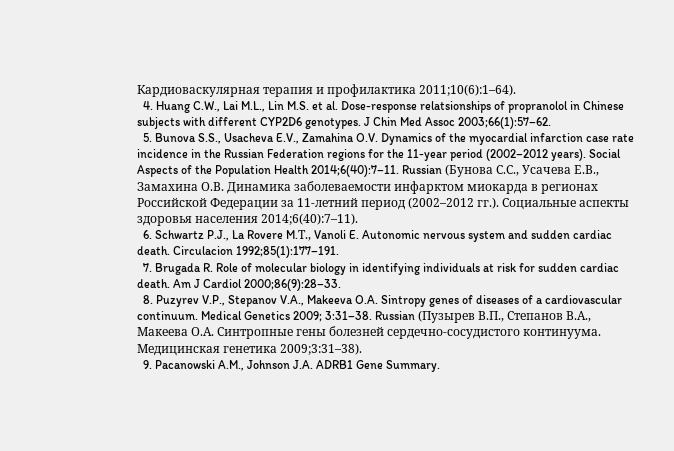Кардиоваскулярная терапия и профилактика 2011;10(6):1–64).
  4. Huang C.W., Lai M.L., Lin M.S. et al. Dose-response relatsionships of propranolol in Chinese subjects with different CYP2D6 genotypes. J Chin Med Assoc 2003;66(1):57–62.
  5. Bunova S.S., Usacheva E.V., Zamahina O.V. Dynamics of the myocardial infarction case rate incidence in the Russian Federation regions for the 11-year period (2002–2012 years). Social Aspects of the Population Health 2014;6(40):7–11. Russian (Бунова С.С., Усачева Е.В., Замахина О.В. Динамика заболеваемости инфарктом миокарда в регионах Российской Федерации за 11-летний период (2002–2012 гг.). Социальные аспекты здоровья населения 2014;6(40):7–11).
  6. Schwartz P.J., La Rovere M.Т., Vanoli E. Autonomic nervous system and sudden cardiac death. Circulacion 1992;85(1):177–191.
  7. Brugada R. Role of molecular biology in identifying individuals at risk for sudden cardiac death. Am J Cardiol 2000;86(9):28–33.
  8. Puzyrev V.P., Stepanov V.A., Makeeva O.A. Sintropy genes of diseases of a cardiovascular continuum. Medical Genetics 2009; 3:31–38. Russian (Пузырев В.П., Степанов В.А., Макеева О.А. Синтропные гены болезней сердечно-сосудистого континуума. Медицинская генетика 2009;3:31–38).
  9. Pacanowski A.M., Johnson J.A. ADRB1 Gene Summary.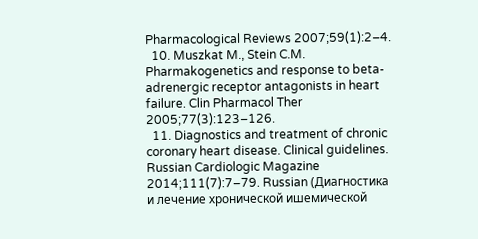Pharmacological Reviews 2007;59(1):2–4.
  10. Muszkat M., Stein C.M. Pharmakogenetics and response to beta-adrenergic receptor antagonists in heart failure. Clin Pharmacol Ther 2005;77(3):123–126.
  11. Diagnostics and treatment of chronic coronary heart disease. Clinical guidelines. Russian Cardiologic Magazine 2014;111(7):7–79. Russian (Диагностика и лечение хронической ишемической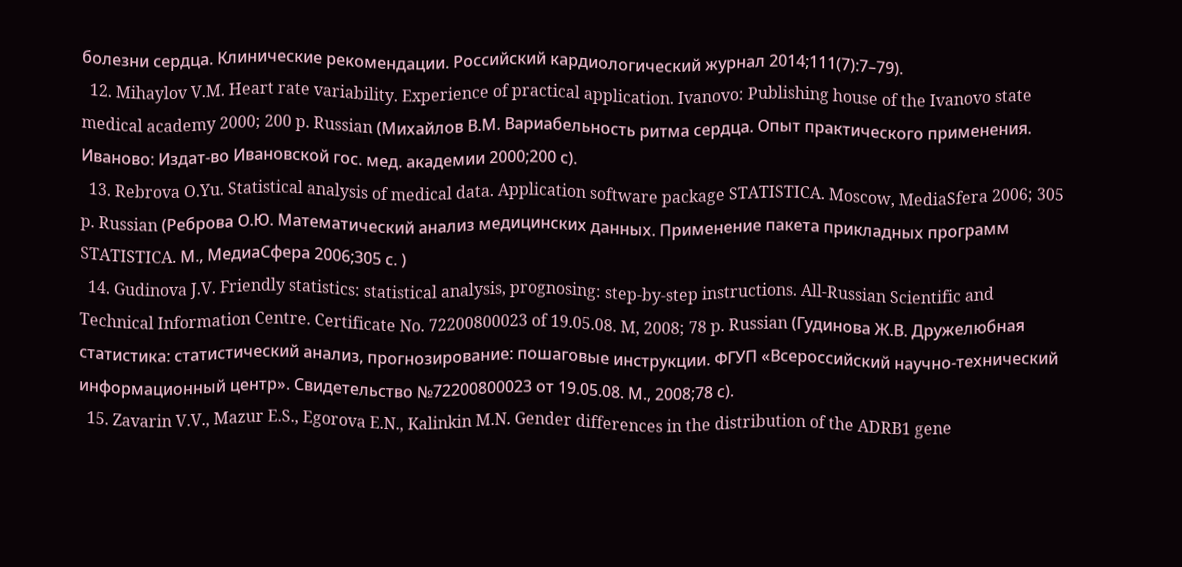болезни сердца. Клинические рекомендации. Российский кардиологический журнал 2014;111(7):7–79).
  12. Mihaylov V.M. Heart rate variability. Experience of practical application. Ivanovo: Publishing house of the Ivanovo state medical academy 2000; 200 p. Russian (Михайлов В.М. Вариабельность ритма сердца. Опыт практического применения. Иваново: Издат-во Ивановской гос. мед. академии 2000;200 с).
  13. Rebrova O.Yu. Statistical analysis of medical data. Application software package STATISTICA. Moscow, MediaSfera 2006; 305 p. Russian (Реброва О.Ю. Математический анализ медицинских данных. Применение пакета прикладных программ STATISTICA. М., МедиаСфера 2006;305 с. )
  14. Gudinova J.V. Friendly statistics: statistical analysis, prognosing: step-by-step instructions. All-Russian Scientific and Technical Information Centre. Certificate No. 72200800023 of 19.05.08. M, 2008; 78 p. Russian (Гудинова Ж.В. Дружелюбная статистика: статистический анализ, прогнозирование: пошаговые инструкции. ФГУП «Всероссийский научно-технический информационный центр». Свидетельство №72200800023 от 19.05.08. М., 2008;78 с).
  15. Zavarin V.V., Mazur E.S., Egorova E.N., Kalinkin M.N. Gender differences in the distribution of the ADRB1 gene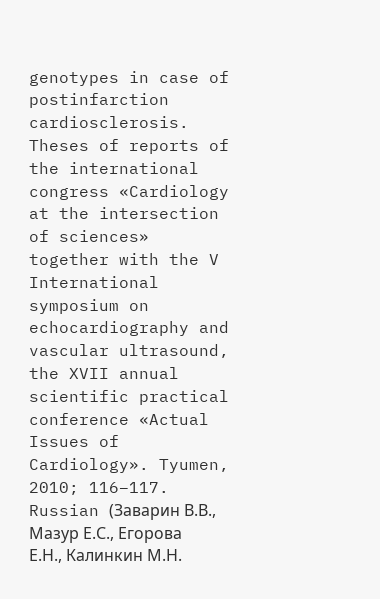genotypes in case of postinfarction cardiosclerosis. Theses of reports of the international congress «Cardiology at the intersection of sciences» together with the V International symposium on echocardiography and vascular ultrasound, the XVII annual scientific practical conference «Actual Issues of Cardiology». Tyumen, 2010; 116–117. Russian (Заварин В.В., Мазур Е.С., Егорова Е.Н., Калинкин М.Н.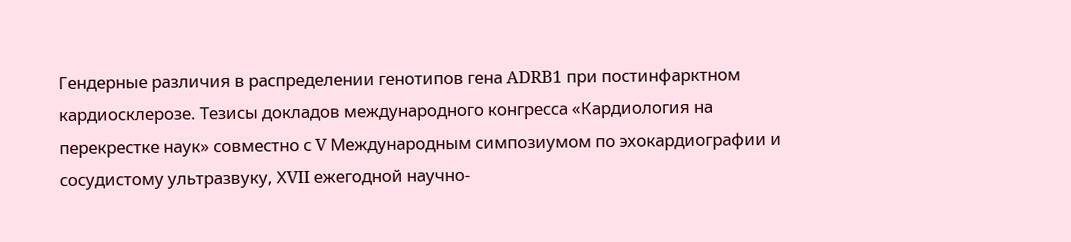Гендерные различия в распределении генотипов гена ADRB1 при постинфарктном кардиосклерозе. Тезисы докладов международного конгресса «Кардиология на перекрестке наук» совместно с V Международным симпозиумом по эхокардиографии и сосудистому ультразвуку, ХVII ежегодной научно-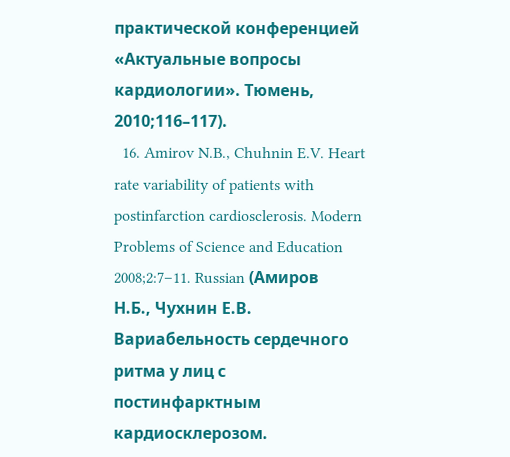практической конференцией «Актуальные вопросы кардиологии». Тюмень, 2010;116–117).
  16. Amirov N.B., Chuhnin E.V. Heart rate variability of patients with postinfarction cardiosclerosis. Modern Problems of Science and Education 2008;2:7–11. Russian (Амиров Н.Б., Чухнин Е.В. Вариабельность сердечного ритма у лиц с постинфарктным кардиосклерозом.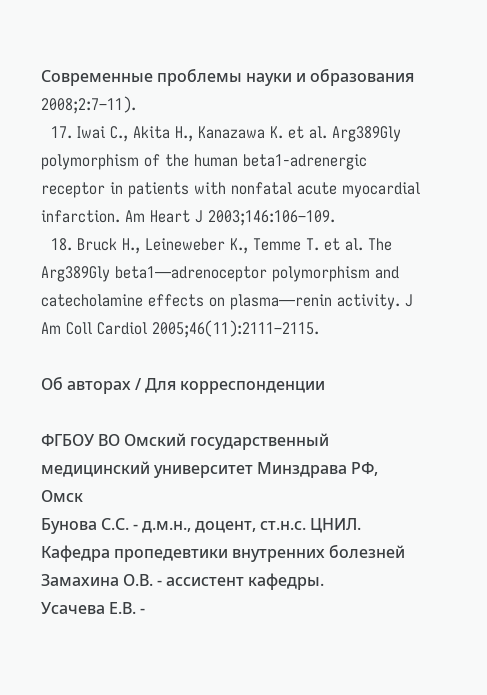Современные проблемы науки и образования 2008;2:7–11).
  17. Iwai C., Akita H., Kanazawa K. et al. Arg389Gly polymorphism of the human beta1-adrenergic receptor in patients with nonfatal acute myocardial infarction. Am Heart J 2003;146:106–109.
  18. Bruck H., Leineweber K., Temme T. et al. The Arg389Gly beta1—adrenoceptor polymorphism and catecholamine effects on plasma—renin activity. J Am Coll Cardiol 2005;46(11):2111–2115.

Об авторах / Для корреспонденции

ФГБОУ ВО Омский государственный медицинский университет Минздрава РФ, Омск
Бунова С.С. - д.м.н., доцент, ст.н.с. ЦНИЛ.
Кафедра пропедевтики внутренних болезней
Замахина О.В. - ассистент кафедры.
Усачева Е.В. -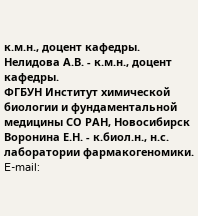к.м.н., доцент кафедры.
Нелидова А.В. - к.м.н., доцент кафедры.
ФГБУН Институт химической биологии и фундаментальной медицины СО РАН, Новосибирск
Воронина Е.Н. - к.биол.н., н.с. лаборатории фармакогеномики.
E-mail: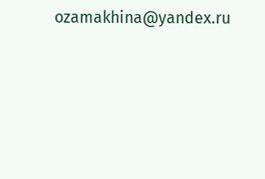ozamakhina@yandex.ru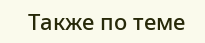Также по теме